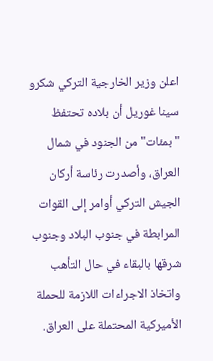اعلن وزير الخارجية التركي شكرو سينا غوريل أن بلاده تحتفظ "بمئات" من الجنود في شمال العراق، وأصدرت رئاسة أركان الجيش التركي أوامر إلى القوات المرابطة في جنوب البلاد وجنوب شرقها بالبقاء في حال التأهب واتخاذ الاجراءات اللازمة للحملة الأميركية المحتملة على العراق.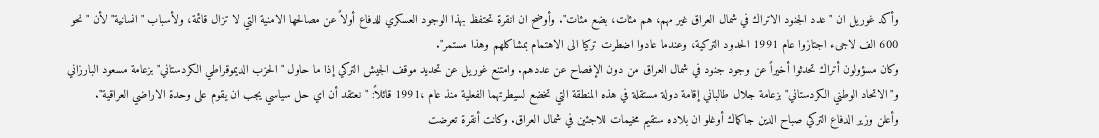وأكد غوريل ان "عدد الجنود الاتراك في شمال العراق غير مهم، هم مئات، بضع مئات". وأوضح ان انقرة تحتفظ بهذا الوجود العسكري للدفاع أولاً عن مصالحها الامنية التي لا تزال قائمة، ولأسباب "انسانية" لأن "نحو 600 الف لاجىء اجتازوا عام 1991 الحدود التركية، وعندما عادوا اضطرت تركيا الى الاهتمام بمشاكلهم وهذا مستمر".
وكان مسؤولون أتراك تحدثوا أخيراً عن وجود جنود في شمال العراق من دون الإفصاح عن عددهم. وامتنع غوريل عن تحديد موقف الجيش التركي إذا ما حاول "الحزب الديموقراطي الكردستاني" بزعامة مسعود البارزاني و"الاتحاد الوطني الكردستاني" بزعامة جلال طالباني إقامة دولة مستقلة في هذه المنطقة التي تخضع لسيطرتهما الفعلية منذ عام ،1991 قائلاً: "نعتقد أن اي حل سياسي يجب ان يقوم على وحدة الاراضي العراقية".
وأعلن وزير الدفاع التركي صباح الدين جاكماك أوغلو ان بلاده ستقيم مخيمات للاجئين في شمال العراق. وكانت أنقرة تعرضت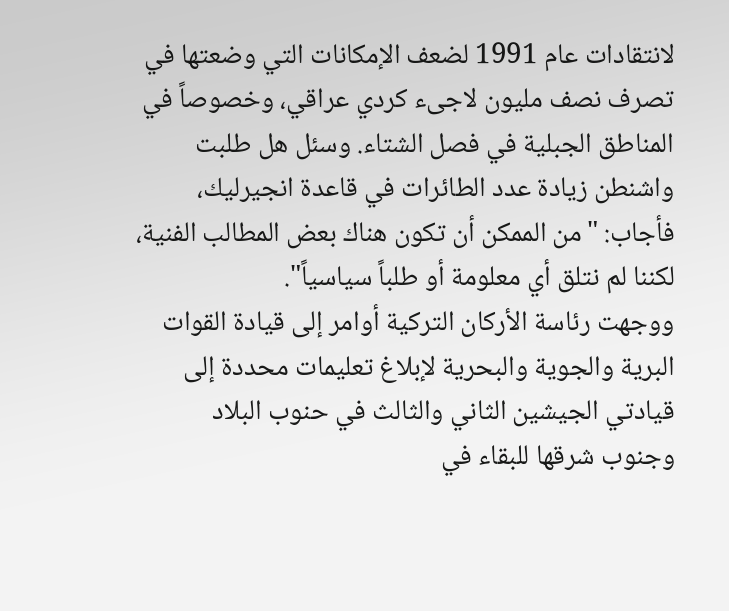لانتقادات عام 1991 لضعف الإمكانات التي وضعتها في تصرف نصف مليون لاجىء كردي عراقي، وخصوصاً في المناطق الجبلية في فصل الشتاء. وسئل هل طلبت واشنطن زيادة عدد الطائرات في قاعدة انجيرليك، فأجاب: "من الممكن أن تكون هناك بعض المطالب الفنية، لكننا لم نتلق أي معلومة أو طلباً سياسياً".
ووجهت رئاسة الأركان التركية أوامر إلى قيادة القوات البرية والجوية والبحرية لإبلاغ تعليمات محددة إلى قيادتي الجيشين الثاني والثالث في حنوب البلاد وجنوب شرقها للبقاء في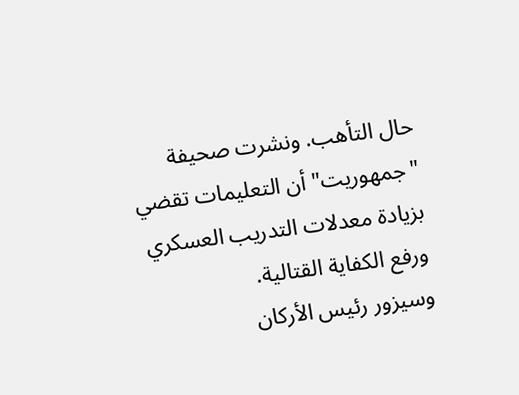حال التأهب. ونشرت صحيفة "جمهوريت" أن التعليمات تقضي بزيادة معدلات التدريب العسكري ورفع الكفاية القتالية.
وسيزور رئيس الأركان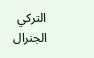التركي الجنرال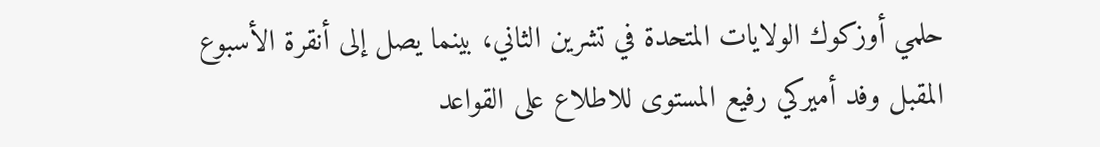حلمي أوزكوك الولايات المتحدة في تشرين الثاني، بينما يصل إلى أنقرة الأسبوع المقبل وفد أميركي رفيع المستوى للاطلاع على القواعد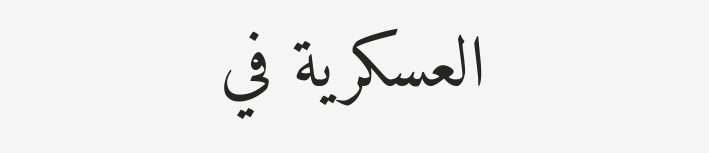العسكرية في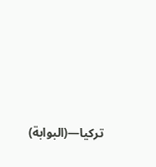تركيا—(البوابة)